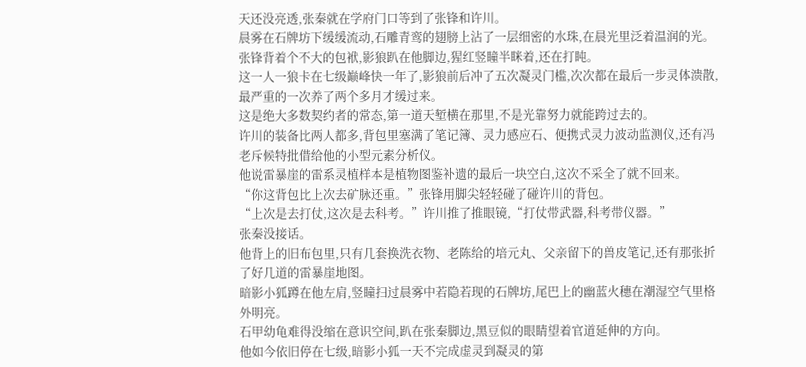天还没亮透,张秦就在学府门口等到了张锋和许川。
晨雾在石牌坊下缓缓流动,石雕青鸾的翅膀上沾了一层细密的水珠,在晨光里泛着温润的光。
张锋背着个不大的包袱,影狼趴在他脚边,猩红竖瞳半眯着,还在打盹。
这一人一狼卡在七级巅峰快一年了,影狼前后冲了五次凝灵门槛,次次都在最后一步灵体溃散,最严重的一次养了两个多月才缓过来。
这是绝大多数契约者的常态,第一道天堑横在那里,不是光靠努力就能跨过去的。
许川的装备比两人都多,背包里塞满了笔记簿、灵力感应石、便携式灵力波动监测仪,还有冯老斥候特批借给他的小型元素分析仪。
他说雷暴崖的雷系灵植样本是植物图鉴补遗的最后一块空白,这次不采全了就不回来。
“你这背包比上次去矿脉还重。”张锋用脚尖轻轻碰了碰许川的背包。
“上次是去打仗,这次是去科考。”许川推了推眼镜,“打仗带武器,科考带仪器。”
张秦没接话。
他背上的旧布包里,只有几套换洗衣物、老陈给的培元丸、父亲留下的兽皮笔记,还有那张折了好几道的雷暴崖地图。
暗影小狐蹲在他左肩,竖瞳扫过晨雾中若隐若现的石牌坊,尾巴上的幽蓝火穗在潮湿空气里格外明亮。
石甲幼龟难得没缩在意识空间,趴在张秦脚边,黑豆似的眼睛望着官道延伸的方向。
他如今依旧停在七级,暗影小狐一天不完成虚灵到凝灵的第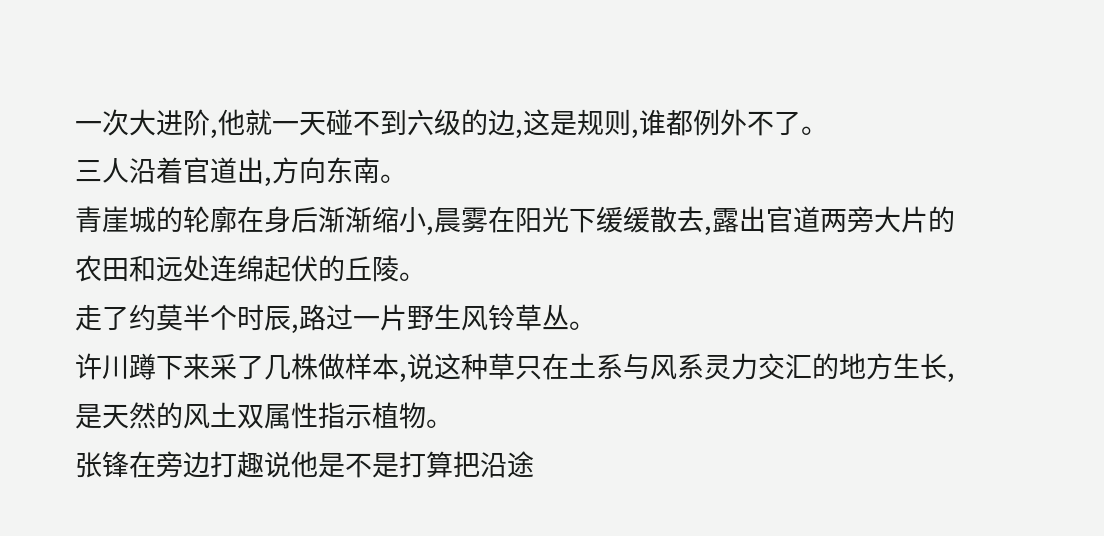一次大进阶,他就一天碰不到六级的边,这是规则,谁都例外不了。
三人沿着官道出,方向东南。
青崖城的轮廓在身后渐渐缩小,晨雾在阳光下缓缓散去,露出官道两旁大片的农田和远处连绵起伏的丘陵。
走了约莫半个时辰,路过一片野生风铃草丛。
许川蹲下来采了几株做样本,说这种草只在土系与风系灵力交汇的地方生长,是天然的风土双属性指示植物。
张锋在旁边打趣说他是不是打算把沿途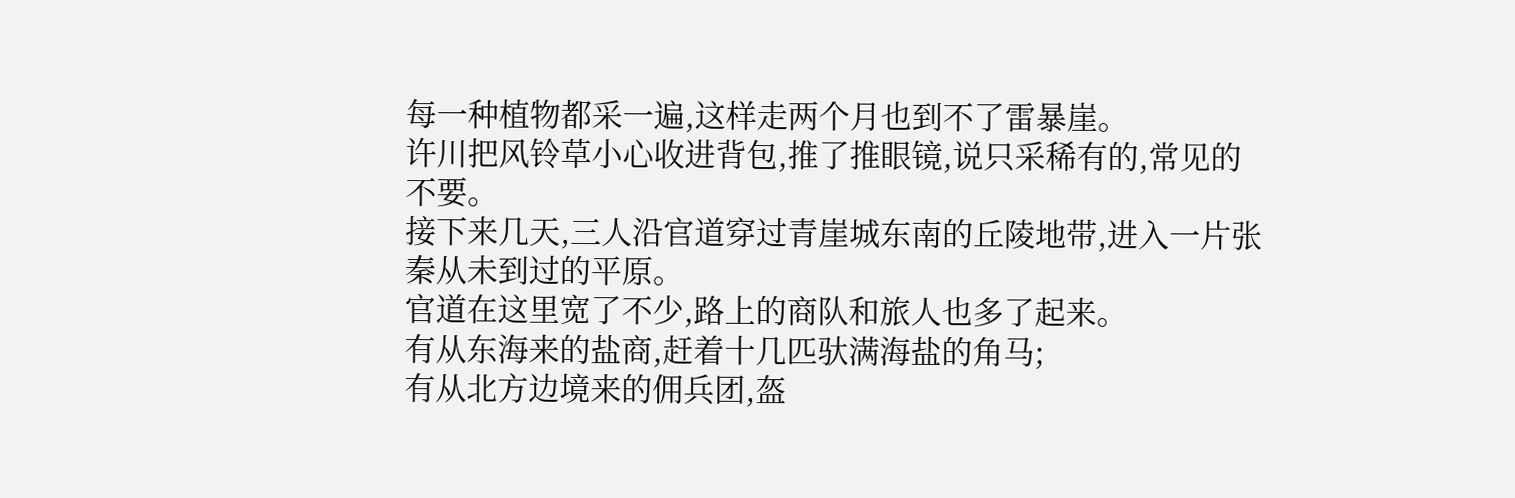每一种植物都采一遍,这样走两个月也到不了雷暴崖。
许川把风铃草小心收进背包,推了推眼镜,说只采稀有的,常见的不要。
接下来几天,三人沿官道穿过青崖城东南的丘陵地带,进入一片张秦从未到过的平原。
官道在这里宽了不少,路上的商队和旅人也多了起来。
有从东海来的盐商,赶着十几匹驮满海盐的角马;
有从北方边境来的佣兵团,盔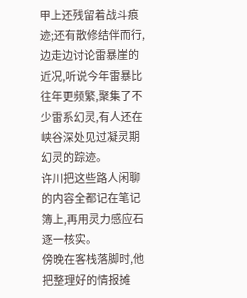甲上还残留着战斗痕迹;还有散修结伴而行,边走边讨论雷暴崖的近况,听说今年雷暴比往年更频繁,聚集了不少雷系幻灵,有人还在峡谷深处见过凝灵期幻灵的踪迹。
许川把这些路人闲聊的内容全都记在笔记簿上,再用灵力感应石逐一核实。
傍晚在客栈落脚时,他把整理好的情报摊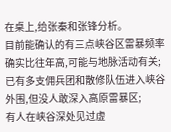在桌上,给张秦和张锋分析。
目前能确认的有三点峡谷区雷暴频率确实比往年高,可能与地脉活动有关;
已有多支佣兵团和散修队伍进入峡谷外围,但没人敢深入高原雷暴区;
有人在峡谷深处见过虚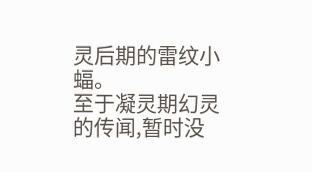灵后期的雷纹小蝠。
至于凝灵期幻灵的传闻,暂时没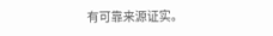有可靠来源证实。